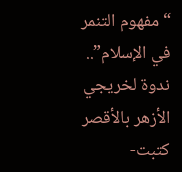“مفهوم التنمر في الإسلام”.. ندوة لخريجي الأزهر بالأقصر
كتبت-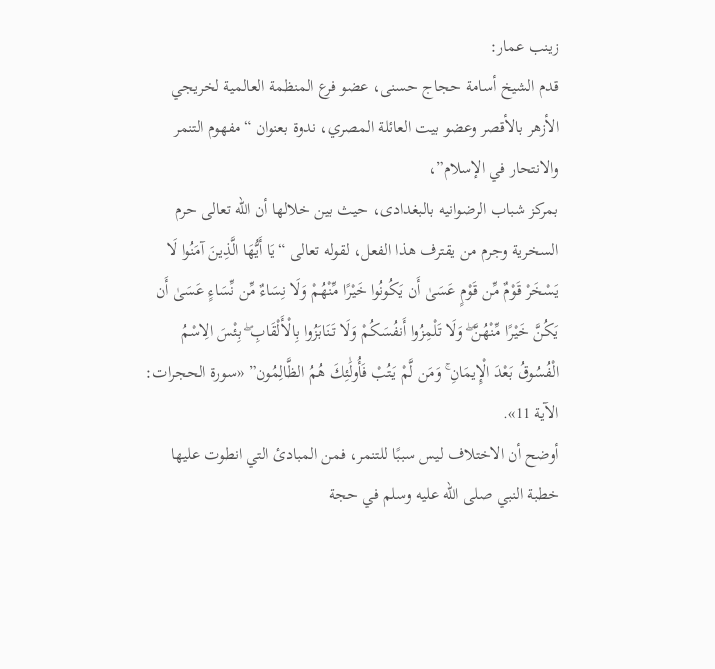زينب عمار:
قدم الشيخ أسامة حجاج حسنى، عضو فرع المنظمة العالمية لخريجي الأزهر بالأقصر وعضو بيت العائلة المصري، ندوة بعنوان “مفهوم التنمر والانتحار في الإسلام”،
بمركز شباب الرضوانيه بالبغدادى، حيث بين خلالها أن الله تعالى حرم السخرية وجرم من يقترف هذا الفعل، لقوله تعالى “يَا أَيُّهَا الَّذِينَ آمَنُوا لَا يَسْخَرْ قَوْمٌ مِّن قَوْمٍ عَسَىٰ أَن يَكُونُوا خَيْرًا مِّنْهُمْ وَلَا نِسَاءٌ مِّن نِّسَاءٍ عَسَىٰ أَن يَكُنَّ خَيْرًا مِّنْهُنَّ ۖ وَلَا تَلْمِزُوا أَنفُسَكُمْ وَلَا تَنَابَزُوا بِالْأَلْقَابِ ۖ بِئْسَ الِاسْمُ الْفُسُوقُ بَعْدَ الْإِيمَانِ ۚ وَمَن لَّمْ يَتُبْ فَأُولَٰئِكَ هُمُ الظَّالِمُون” «سورة الحجرات: الآية 11».
أوضح أن الاختلاف ليس سببًا للتنمر، فمن المبادئ التي انطوت عليها خطبة النبي صلى الله عليه وسلم في حجة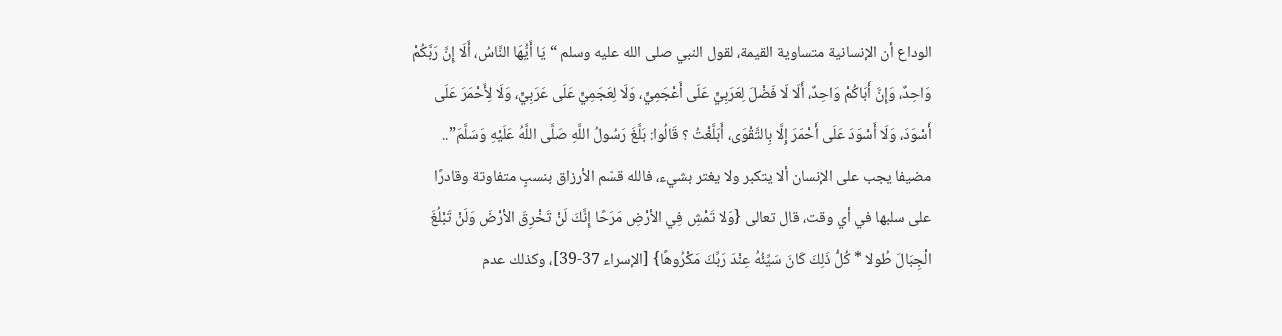الوداع أن الإنسانية متساوية القيمة، لقول النبي صلى الله عليه وسلم “يَا أَيُّهَا النَّاسُ، أَلَا إِنَّ رَبَّكُمْ وَاحِدٌ، وَإِنَّ أَبَاكُمْ وَاحِدٌ، أَلَا لَا فَضْلَ لِعَرَبِيٍّ عَلَى أَعْجَمِيٍّ، وَلَا لِعَجَمِيٍّ عَلَى عَرَبِيٍّ، وَلَا لِأَحْمَرَ عَلَى أَسْوَدَ، وَلَا أَسْوَدَ عَلَى أَحْمَرَ إِلَّا بِالتَّقْوَى، أَبَلَّغْتُ ؟ قَالُوا: بَلَّغَ رَسُولُ اللَّهِ صَلَّى اللَّهُ عَلَيْهِ وَسَلَّمَ”.. مضيفا يجب على الإنسان ألا يتكبر ولا يغتر بشيء، فالله قسّم الأرزاق بنسبٍ متفاوتة وقادرًا على سلبها في أي وقت، قال تعالى {وَلا تَمْشِ فِي الأرْضِ مَرَحًا إِنَّكَ لَنْ تَخْرِقَ الأرْضَ وَلَنْ تَبْلُغَ الْجِبَالَ طُولا * كُلُّ ذَلِكَ كَانَ سَيِّئُهُ عِنْدَ رَبِّكَ مَكْرُوهًا} [الإسراء 37-39]، وكذلك عدم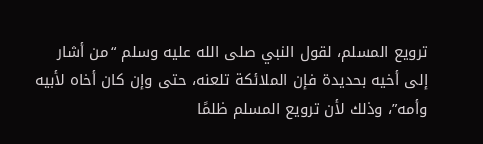ترويع المسلم، لقول النبي صلى الله عليه وسلم “من أشار إلى أخيه بحديدة فإن الملائكة تلعنه، حتى وإن كان أخاه لأبيه وأمه”، وذلك لأن ترويع المسلم ظلمًا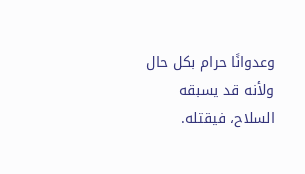وعدوانًا حرام بكل حال ولأنه قد يسبقه السلاح، فيقتله.